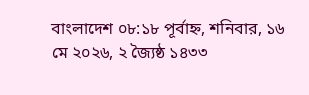বাংলাদেশ ০৮:১৮ পূর্বাহ্ন, শনিবার, ১৬ মে ২০২৬, ২ জ্যৈষ্ঠ ১৪৩৩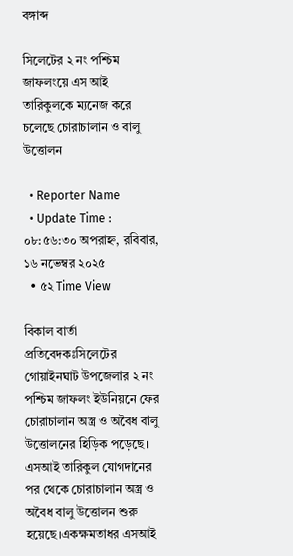বঙ্গাব্দ

সিলেটের ২ নং পশ্চিম জাফলংয়ে এস আই তারিকুলকে ম্যনেজ করে চলেছে চোরাচালান ও বালু উত্তোলন

  • Reporter Name
  • Update Time : ০৮:৫৬:৩০ অপরাহ্ন, রবিবার, ১৬ নভেম্বর ২০২৫
  • ৫২ Time View

বিকাল বার্তা প্রতিবেদকঃসিলেটের গোয়াইনঘাট উপজেলার ২ নং পশ্চিম জাফলং ইউনিয়নে ফের চোরাচালান অস্ত্র ও অবৈধ বালু উত্তোলনের হিড়িক পড়েছে। এসআই তারিকুল যোগদানের পর থেকে চোরাচালান অস্ত্র ও অবৈধ বালু উত্তোলন শুরু হয়েছে।একক্ষমতাধর এসআই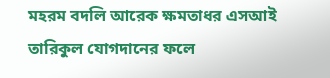মহরম বদলি আরেক ক্ষমতাধর এসআই তারিকুল যোগদানের ফলে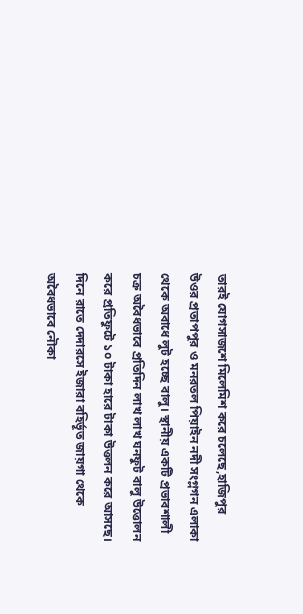তারই যোগসাজশে মিলেমিশ করে চলেছে,হাজিপুর উওর প্রতাপপুর ও মনরতল পিয়াইন নদী সংগ্লগন এলাকা থেকে অবাধে লুট হচ্ছে বালু। স্থানীয় একটি প্রভাবশালী চক্র অবৈধভাবে প্রতিদিন লাখ লাখ ঘনফুট বালু উত্তোলন করে প্রতিফুটে ১০ টাকা হারে টাকা উত্তলন করে আসছে। দিনে রাতে দেদারসে ইজারা বহির্ভূত জায়গা থেকে অবৈধভাবে নৌকা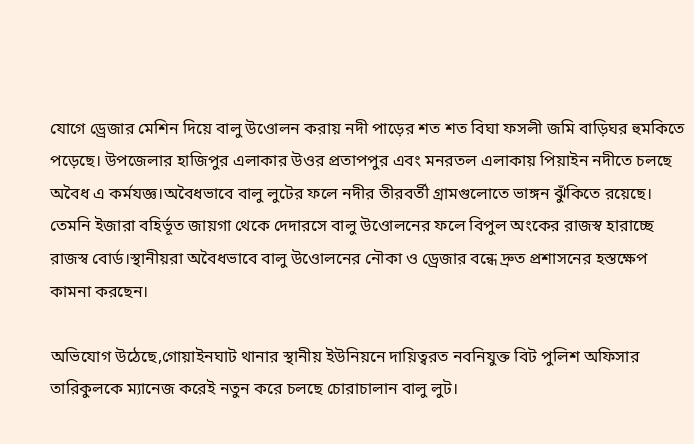যোগে ড্রেজার মেশিন দিয়ে বালু উওোলন করায় নদী পাড়ের শত শত বিঘা ফসলী জমি বাড়িঘর হুমকিতে পড়েছে। উপজেলার হাজিপুর এলাকার উওর প্রতাপপুর এবং মনরতল এলাকায় পিয়াইন নদীতে চলছে অবৈধ এ কর্মযজ্ঞ।অবৈধভাবে বালু লুটের ফলে নদীর তীরবর্তী গ্রামগুলোতে ভাঙ্গন ঝুঁকিতে রয়েছে। তেমনি ইজারা বহির্ভূত জায়গা থেকে দেদারসে বালু উওোলনের ফলে বিপুল অংকের রাজস্ব হারাচ্ছে রাজস্ব বোর্ড।স্থানীয়রা অবৈধভাবে বালু উওোলনের নৌকা ও ড্রেজার বন্ধে দ্রুত প্রশাসনের হস্তক্ষেপ কামনা করছেন।

অভিযোগ উঠেছে,গোয়াইনঘাট থানার স্থানীয় ইউনিয়নে দায়িত্বরত নবনিযুক্ত বিট পুলিশ অফিসার তারিকুলকে ম্যানেজ করেই নতুন করে চলছে চোরাচালান বালু লুট।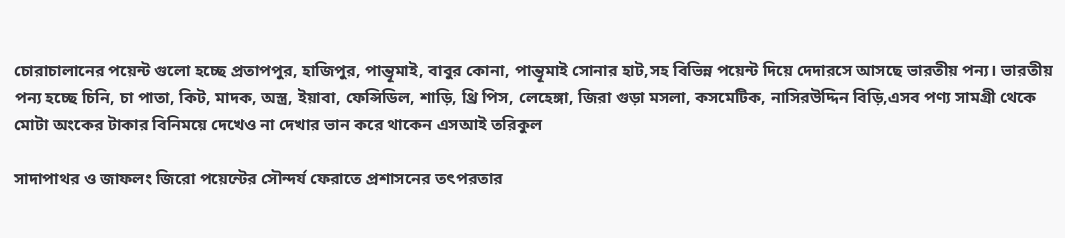চোরাচালানের পয়েন্ট গুলো হচ্ছে প্রতাপপুর, হাজিপুর, পান্তূমাই, বাবুর কোনা, পান্তূমাই সোনার হাট,সহ বিভিন্ন পয়েন্ট দিয়ে দেদারসে আসছে ভারতীয় পন্য। ভারতীয় পন্য হচ্ছে চিনি, চা পাতা, কিট, মাদক, অস্ত্র, ইয়াবা, ফেন্সিডিল, শাড়ি, থ্রি পিস, লেহেঙ্গা, জিরা গুড়া মসলা, কসমেটিক, নাসিরউদ্দিন বিড়ি,এসব পণ্য সামগ্রী থেকে মোটা অংকের টাকার বিনিময়ে দেখেও না দেখার ভান করে থাকেন এসআই তরিকুল

সাদাপাথর ও জাফলং জিরো পয়েন্টের সৌন্দর্য ফেরাতে প্রশাসনের তৎপরতার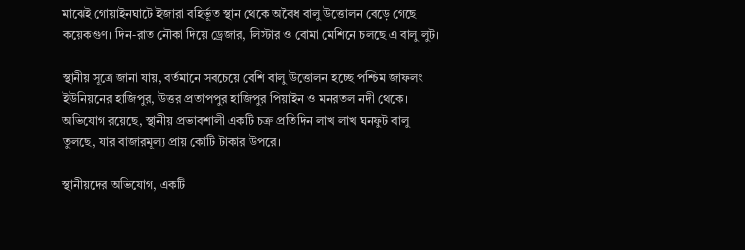মাঝেই গোয়াইনঘাটে ইজারা বহির্ভূত স্থান থেকে অবৈধ বালু উত্তোলন বেড়ে গেছে কয়েকগুণ। দিন-রাত নৌকা দিয়ে ড্রেজার, লিস্টার ও বোমা মেশিনে চলছে এ বালু লুট।

স্থানীয় সূত্রে জানা যায়, বর্তমানে সবচেয়ে বেশি বালু উত্তোলন হচ্ছে পশ্চিম জাফলং ইউনিয়নের হাজিপুর, উত্তর প্রতাপপুর হাজিপুর পিয়াইন ও মনরতল নদী থেকে। অভিযোগ রয়েছে, স্থানীয় প্রভাবশালী একটি চক্র প্রতিদিন লাখ লাখ ঘনফুট বালু তুলছে, যার বাজারমূল্য প্রায় কোটি টাকার উপরে।

স্থানীয়দের অভিযোগ, একটি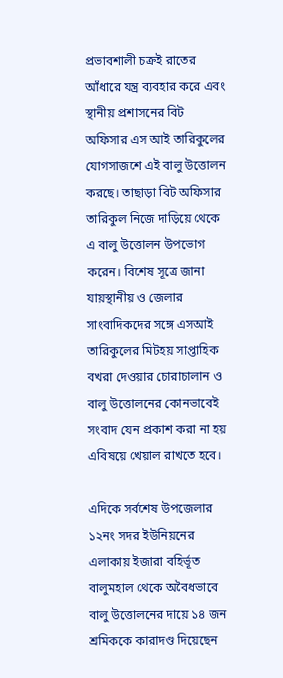প্রভাবশালী চক্রই রাতের আঁধারে যন্ত্র ব্যবহার করে এবং স্থানীয় প্রশাসনের বিট অফিসার এস আই তারিকুলের যোগসাজশে এই বালু উত্তোলন করছে। তাছাড়া বিট অফিসার তারিকুল নিজে দাড়িয়ে থেকে এ বালু উত্তোলন উপভোগ করেন। বিশেষ সূত্রে জানা যায়স্থানীয় ও জেলার সাংবাদিকদের সঙ্গে এসআই তারিকুলের মিটহয় সাপ্তাহিক বখরা দেওয়ার চোরাচালান ও বালু উত্তোলনের কোনভাবেই সংবাদ যেন প্রকাশ করা না হয় এবিষয়ে খেয়াল রাখতে হবে।

এদিকে সর্বশেষ উপজেলার ১২নং সদর ইউনিয়নের এলাকায় ইজারা বহির্ভূত বালুমহাল থেকে অবৈধভাবে বালু উত্তোলনের দায়ে ১৪ জন শ্রমিককে কারাদণ্ড দিয়েছেন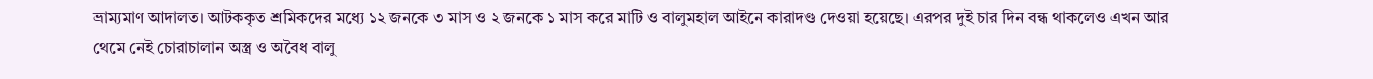ভ্রাম্যমাণ আদালত। আটককৃত শ্রমিকদের মধ্যে ১২ জনকে ৩ মাস ও ২ জনকে ১ মাস করে মাটি ও বালুমহাল আইনে কারাদণ্ড দেওয়া হয়েছে। এরপর দুই চার দিন বন্ধ থাকলেও এখন আর থেমে নেই চোরাচালান অস্ত্র ও অবৈধ বালু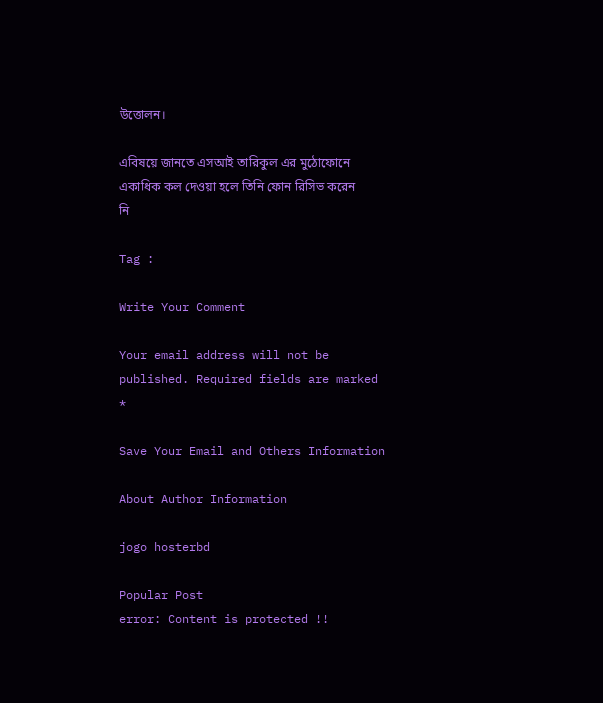উত্তোলন।

এবিষয়ে জানতে এসআই তারিকুল এর মুঠোফোনে একাধিক কল দেওয়া হলে তিনি ফোন রিসিভ করেন নি

Tag :

Write Your Comment

Your email address will not be published. Required fields are marked *

Save Your Email and Others Information

About Author Information

jogo hosterbd

Popular Post
error: Content is protected !!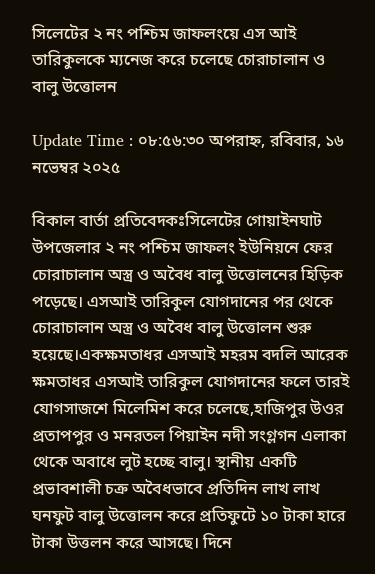সিলেটের ২ নং পশ্চিম জাফলংয়ে এস আই তারিকুলকে ম্যনেজ করে চলেছে চোরাচালান ও বালু উত্তোলন

Update Time : ০৮:৫৬:৩০ অপরাহ্ন, রবিবার, ১৬ নভেম্বর ২০২৫

বিকাল বার্তা প্রতিবেদকঃসিলেটের গোয়াইনঘাট উপজেলার ২ নং পশ্চিম জাফলং ইউনিয়নে ফের চোরাচালান অস্ত্র ও অবৈধ বালু উত্তোলনের হিড়িক পড়েছে। এসআই তারিকুল যোগদানের পর থেকে চোরাচালান অস্ত্র ও অবৈধ বালু উত্তোলন শুরু হয়েছে।একক্ষমতাধর এসআই মহরম বদলি আরেক ক্ষমতাধর এসআই তারিকুল যোগদানের ফলে তারই যোগসাজশে মিলেমিশ করে চলেছে,হাজিপুর উওর প্রতাপপুর ও মনরতল পিয়াইন নদী সংগ্লগন এলাকা থেকে অবাধে লুট হচ্ছে বালু। স্থানীয় একটি প্রভাবশালী চক্র অবৈধভাবে প্রতিদিন লাখ লাখ ঘনফুট বালু উত্তোলন করে প্রতিফুটে ১০ টাকা হারে টাকা উত্তলন করে আসছে। দিনে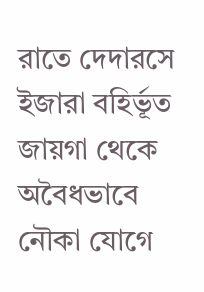রাতে দেদারসে ইজারা বহির্ভূত জায়গা থেকে অবৈধভাবে নৌকা যোগে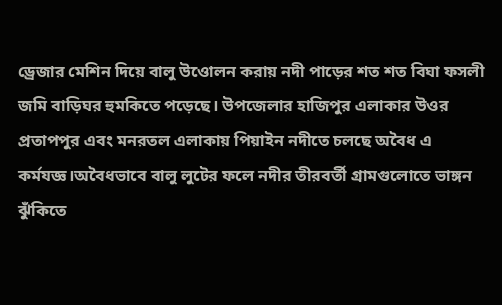ড্রেজার মেশিন দিয়ে বালু উওোলন করায় নদী পাড়ের শত শত বিঘা ফসলী জমি বাড়িঘর হুমকিতে পড়েছে। উপজেলার হাজিপুর এলাকার উওর প্রতাপপুর এবং মনরতল এলাকায় পিয়াইন নদীতে চলছে অবৈধ এ কর্মযজ্ঞ।অবৈধভাবে বালু লুটের ফলে নদীর তীরবর্তী গ্রামগুলোতে ভাঙ্গন ঝুঁকিতে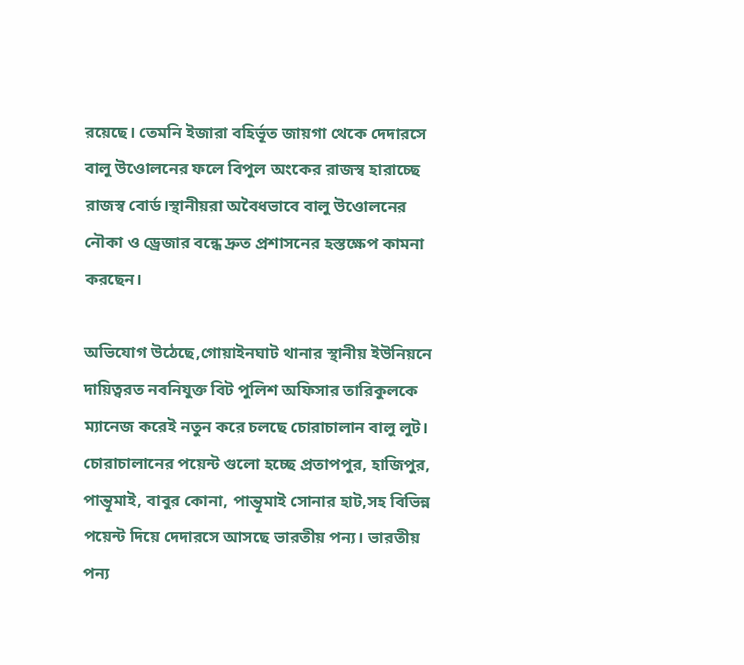রয়েছে। তেমনি ইজারা বহির্ভূত জায়গা থেকে দেদারসে বালু উওোলনের ফলে বিপুল অংকের রাজস্ব হারাচ্ছে রাজস্ব বোর্ড।স্থানীয়রা অবৈধভাবে বালু উওোলনের নৌকা ও ড্রেজার বন্ধে দ্রুত প্রশাসনের হস্তক্ষেপ কামনা করছেন।

অভিযোগ উঠেছে,গোয়াইনঘাট থানার স্থানীয় ইউনিয়নে দায়িত্বরত নবনিযুক্ত বিট পুলিশ অফিসার তারিকুলকে ম্যানেজ করেই নতুন করে চলছে চোরাচালান বালু লুট। চোরাচালানের পয়েন্ট গুলো হচ্ছে প্রতাপপুর, হাজিপুর, পান্তূমাই, বাবুর কোনা, পান্তূমাই সোনার হাট,সহ বিভিন্ন পয়েন্ট দিয়ে দেদারসে আসছে ভারতীয় পন্য। ভারতীয় পন্য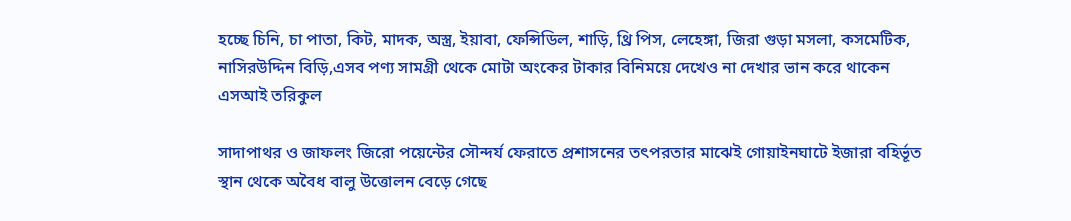হচ্ছে চিনি, চা পাতা, কিট, মাদক, অস্ত্র, ইয়াবা, ফেন্সিডিল, শাড়ি, থ্রি পিস, লেহেঙ্গা, জিরা গুড়া মসলা, কসমেটিক, নাসিরউদ্দিন বিড়ি,এসব পণ্য সামগ্রী থেকে মোটা অংকের টাকার বিনিময়ে দেখেও না দেখার ভান করে থাকেন এসআই তরিকুল

সাদাপাথর ও জাফলং জিরো পয়েন্টের সৌন্দর্য ফেরাতে প্রশাসনের তৎপরতার মাঝেই গোয়াইনঘাটে ইজারা বহির্ভূত স্থান থেকে অবৈধ বালু উত্তোলন বেড়ে গেছে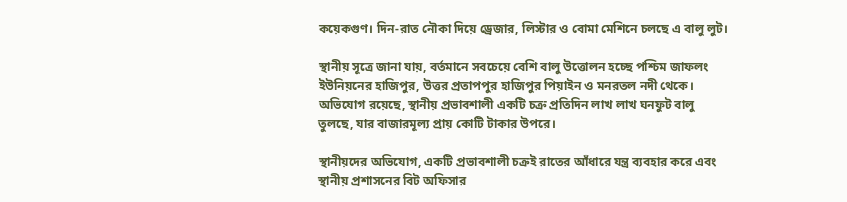কয়েকগুণ। দিন-রাত নৌকা দিয়ে ড্রেজার, লিস্টার ও বোমা মেশিনে চলছে এ বালু লুট।

স্থানীয় সূত্রে জানা যায়, বর্তমানে সবচেয়ে বেশি বালু উত্তোলন হচ্ছে পশ্চিম জাফলং ইউনিয়নের হাজিপুর, উত্তর প্রতাপপুর হাজিপুর পিয়াইন ও মনরতল নদী থেকে। অভিযোগ রয়েছে, স্থানীয় প্রভাবশালী একটি চক্র প্রতিদিন লাখ লাখ ঘনফুট বালু তুলছে, যার বাজারমূল্য প্রায় কোটি টাকার উপরে।

স্থানীয়দের অভিযোগ, একটি প্রভাবশালী চক্রই রাতের আঁধারে যন্ত্র ব্যবহার করে এবং স্থানীয় প্রশাসনের বিট অফিসার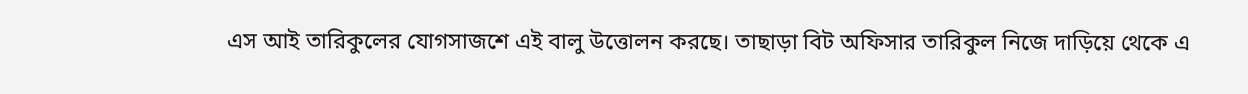এস আই তারিকুলের যোগসাজশে এই বালু উত্তোলন করছে। তাছাড়া বিট অফিসার তারিকুল নিজে দাড়িয়ে থেকে এ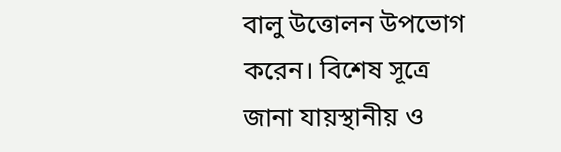বালু উত্তোলন উপভোগ করেন। বিশেষ সূত্রে জানা যায়স্থানীয় ও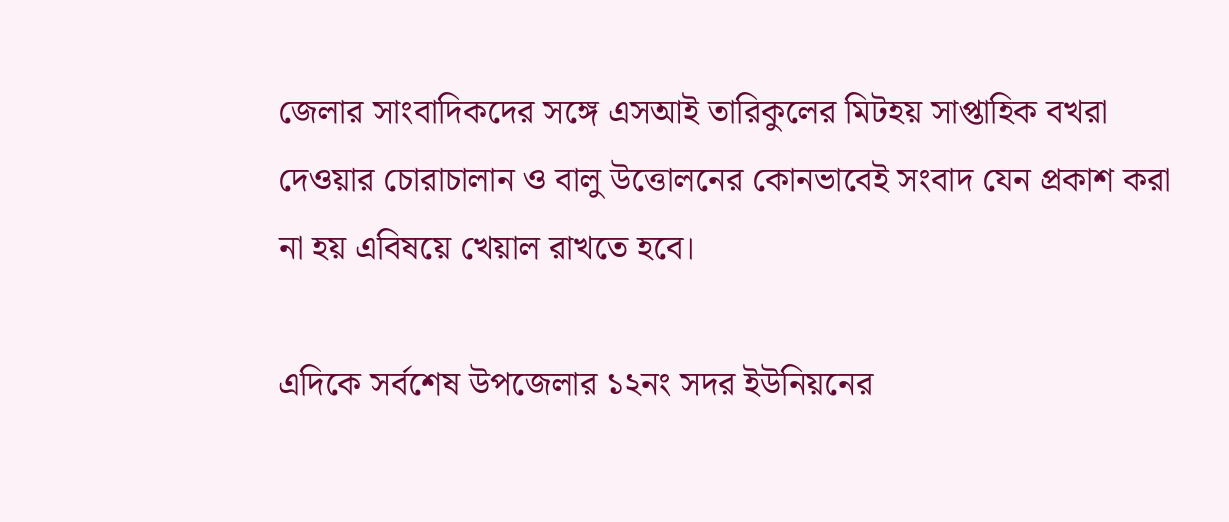জেলার সাংবাদিকদের সঙ্গে এসআই তারিকুলের মিটহয় সাপ্তাহিক বখরা দেওয়ার চোরাচালান ও বালু উত্তোলনের কোনভাবেই সংবাদ যেন প্রকাশ করা না হয় এবিষয়ে খেয়াল রাখতে হবে।

এদিকে সর্বশেষ উপজেলার ১২নং সদর ইউনিয়নের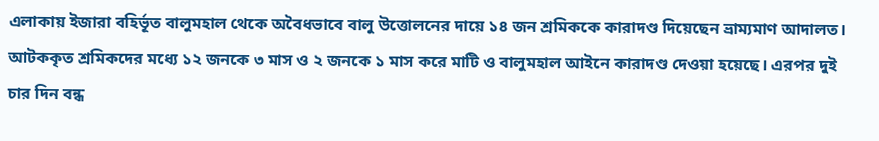এলাকায় ইজারা বহির্ভূত বালুমহাল থেকে অবৈধভাবে বালু উত্তোলনের দায়ে ১৪ জন শ্রমিককে কারাদণ্ড দিয়েছেন ভ্রাম্যমাণ আদালত। আটককৃত শ্রমিকদের মধ্যে ১২ জনকে ৩ মাস ও ২ জনকে ১ মাস করে মাটি ও বালুমহাল আইনে কারাদণ্ড দেওয়া হয়েছে। এরপর দুই চার দিন বন্ধ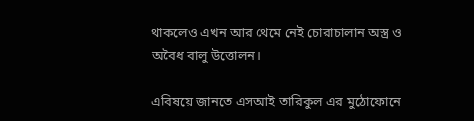থাকলেও এখন আর থেমে নেই চোরাচালান অস্ত্র ও অবৈধ বালু উত্তোলন।

এবিষয়ে জানতে এসআই তারিকুল এর মুঠোফোনে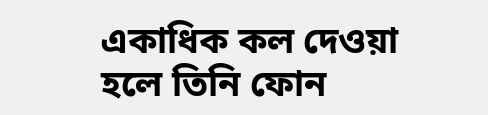একাধিক কল দেওয়া হলে তিনি ফোন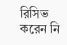রিসিভ করেন নি